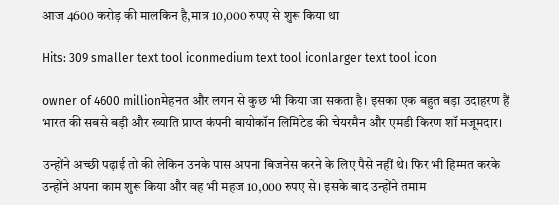आज 4600 करोड़ की मालकिन है,मात्र 10,000 रुपए से शुरू किया था

Hits: 309 smaller text tool iconmedium text tool iconlarger text tool icon

owner of 4600 millionमेहनत और लगन से कुछ भी किया जा सकता है। इसका एक बहुत बड़ा उदाहरण हैं भारत की सबसे बड़ी और ख्याति प्राप्त कंपनी बायोकॉन लिमिटेड की चेयरमैन और एमडी किरण शॉ मजूमदार।

उन्होंने अच्छी पढ़ाई तो की लेकिन उनके पास अपना बिजनेस करने के लिए पैसे नहीं थे। फिर भी हिम्मत करके उन्होंने अपना काम शुरू किया और वह भी महज 10,000 रुपए से। इसके बाद उन्होंने तमाम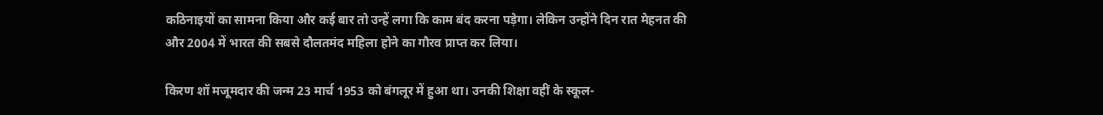कठिनाइयों का सामना किया और कई बार तो उन्हें लगा कि काम बंद करना पड़ेगा। लेकिन उन्होंने दिन रात मेहनत की और 2004 में भारत की सबसे दौलतमंद महिला होने का गौरव प्राप्त कर लिया।

किरण शॉ मजूमदार की जन्म 23 मार्च 1953 को बंगलूर में हुआ था। उनकी शिक्षा वहीं के स्कूल-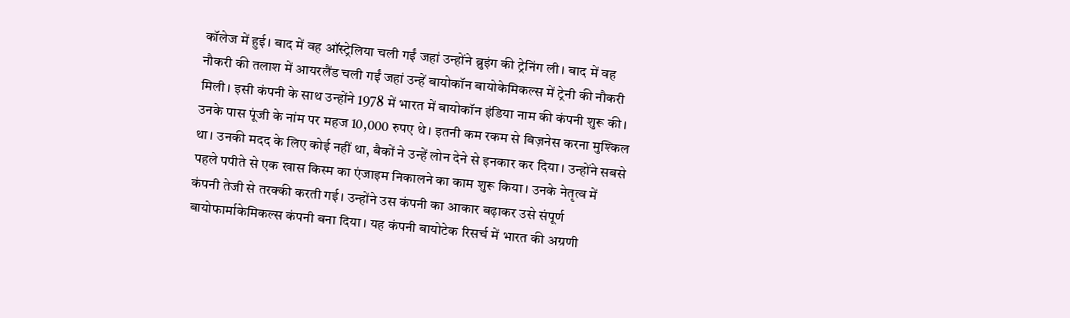कॉलेज में हुई। बाद में वह ऑस्ट्रेलिया चली गईं जहां उन्होंने ब्रुइंग की ट्रेनिंग ली। बाद में वह नौकरी की तलाश में आयरलैंड चली गईं जहां उन्हें बायोकॉन बायोकेमिकल्स में ट्रेनी की नौकरी मिली। इसी कंपनी के साथ उन्होंने 1978 में भारत में बायोकॉन इंडिया नाम की कंपनी शुरू की। उनके पास पूंजी के नांम पर महज 10,000 रुपए थे। इतनी कम रकम से बिज़नेस करना मुश्किल था। उनकी मदद के लिए कोई नहीं था, बैकों ने उन्हें लोन देने से इनकार कर दिया। उन्होंने सबसे पहले पपीते से एक खास किस्म का एंजाइम निकालने का काम शुरू किया। उनके नेतृत्व में कंपनी तेजी से तरक्की करती गई। उन्होंने उस कंपनी का आकार बढ़ाकर उसे संपूर्ण बायोफार्माकेमिकल्स कंपनी बना दिया। यह कंपनी बायोटेक रिसर्च में भारत की अग्रणी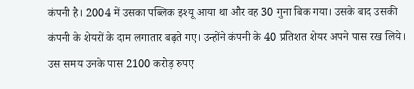कंपनी है। 2004 में उसका पब्लिक इश्यू आया था और वह 30 गुना बिक गया। उसके बाद उसकी कंपनी के शेयरों के दाम लगातार बढ़ते गए। उन्होंने कंपनी के 40 प्रतिशत शेयर अपने पास रख लिये। उस समय उनके पास 2100 करोड़ रुपए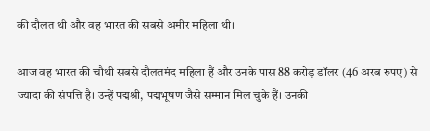की दौलत थी और वह भारत की सबसे अमीर महिला थी।

आज वह भारत की चौथी सबसे दौलतमंद महिला हैं और उनके पास 88 करोड़ डॉलर (46 अरब रुपए) से ज्यादा की संपत्ति है। उन्हें पद्मश्री, पद्मभूषण जैसे सम्मान मिल चुके हैं। उनकी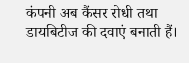कंपनी अब कैंसर रोधी तथा डायबिटीज की दवाएं बनाती हैं।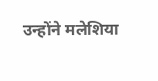उन्होंने मलेशिया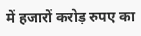में हजारों करोड़ रुपए का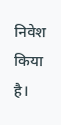निवेश किया है।